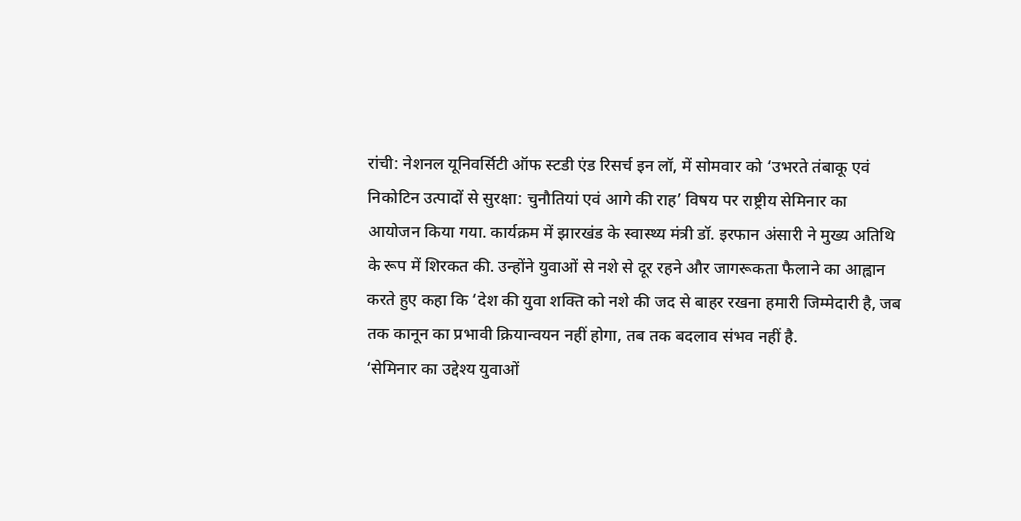रांची: नेशनल यूनिवर्सिटी ऑफ स्टडी एंड रिसर्च इन लॉ, में सोमवार को ‘उभरते तंबाकू एवं निकोटिन उत्पादों से सुरक्षा: चुनौतियां एवं आगे की राह’ विषय पर राष्ट्रीय सेमिनार का आयोजन किया गया. कार्यक्रम में झारखंड के स्वास्थ्य मंत्री डॉ. इरफान अंसारी ने मुख्य अतिथि के रूप में शिरकत की. उन्होंने युवाओं से नशे से दूर रहने और जागरूकता फैलाने का आह्वान करते हुए कहा कि ‘देश की युवा शक्ति को नशे की जद से बाहर रखना हमारी जिम्मेदारी है, जब तक कानून का प्रभावी क्रियान्वयन नहीं होगा, तब तक बदलाव संभव नहीं है.
‘सेमिनार का उद्देश्य युवाओं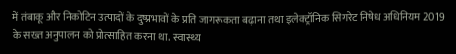में तंबाकू और निकोटिन उत्पादों के दुष्प्रभावों के प्रति जागरूकता बढ़ाना तथा इलेक्ट्रॉनिक सिगरेट निषेध अधिनियम 2019 के सख्त अनुपालन को प्रोत्साहित करना था. स्वास्थ्य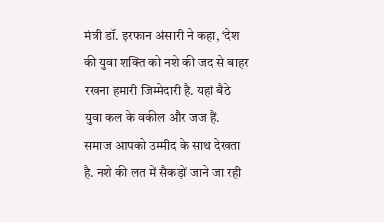मंत्री डॉ. इरफान अंसारी ने कहा, ‘देश की युवा शक्ति को नशे की जद से बाहर रखना हमारी जिम्मेदारी है. यहां बैठे युवा कल के वकील और जज हैं. समाज आपको उम्मीद के साथ देखता है. नशे की लत में सैकड़ों जाने जा रही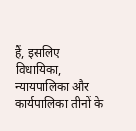हैं, इसलिए विधायिका, न्यायपालिका और कार्यपालिका तीनों के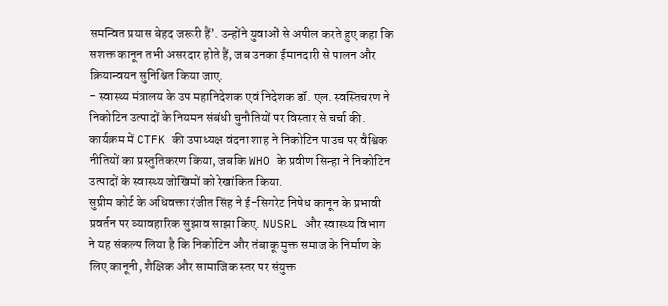समन्वित प्रयास बेहद जरूरी हैं’. उन्होंने युवाओं से अपील करते हुए कहा कि सशक्त कानून तभी असरदार होते हैं, जब उनका ईमानदारी से पालन और क्रियान्वयन सुनिश्चित किया जाए.
- स्वास्थ्य मंत्रालय के उप महानिदेशक एवं निदेशक डॉ. एल. स्वस्तिचरण ने निकोटिन उत्पादों के नियमन संबंधी चुनौतियों पर विस्तार से चर्चा की. कार्यक्रम में CTFK की उपाध्यक्ष वंदना शाह ने निकोटिन पाउच पर वैश्विक नीतियों का प्रस्तुतिकरण किया, जबकि WHO के प्रवीण सिन्हा ने निकोटिन उत्पादों के स्वास्थ्य जोखिमों को रेखांकित किया.
सुप्रीम कोर्ट के अधिवक्ता रंजीत सिंह ने ई-सिगरेट निषेध कानून के प्रभावी प्रवर्तन पर व्यावहारिक सुझाव साझा किए. NUSRL और स्वास्थ्य विभाग ने यह संकल्प लिया है कि निकोटिन और तंबाकू मुक्त समाज के निर्माण के लिए कानूनी, शैक्षिक और सामाजिक स्तर पर संयुक्त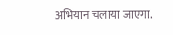अभियान चलाया जाएगा.